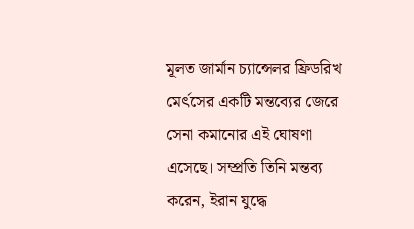মূলত জার্মান চ্যান্সেলর ফ্রিডরিখ মের্ৎসের একটি মন্তব্যের জেরে সেনা কমানোর এই ঘোষণা এসেছে। সম্প্রতি তিনি মন্তব্য করেন, ইরান যুদ্ধে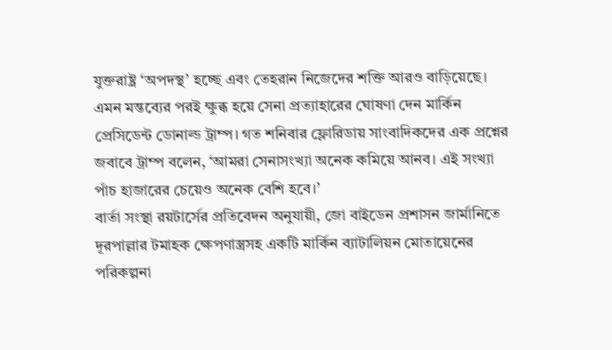যুক্তরাষ্ট্র ‘অপদস্থ’ হচ্ছে এবং তেহরান নিজেদের শক্তি আরও বাড়িয়েছে। এমন মন্তব্যের পরই ক্ষুব্ধ হয়ে সেনা প্রত্যাহারের ঘোষণা দেন মার্কিন প্রেসিডেন্ট ডোনাল্ড ট্রাম্প। গত শনিবার ফ্লোরিডায় সাংবাদিকদের এক প্রশ্নের জবাবে ট্রাম্প বলেন, ‘আমরা সেনাসংখ্যা অনেক কমিয়ে আনব। এই সংখ্যা পাঁচ হাজারের চেয়েও অনেক বেশি হবে।’
বার্তা সংস্থা রয়টার্সের প্রতিবেদন অনুযায়ী, জো বাইডেন প্রশাসন জার্মানিতে দূরপাল্লার টমাহক ক্ষেপণাস্ত্রসহ একটি মার্কিন ব্যাটালিয়ন মোতায়েনের পরিকল্পনা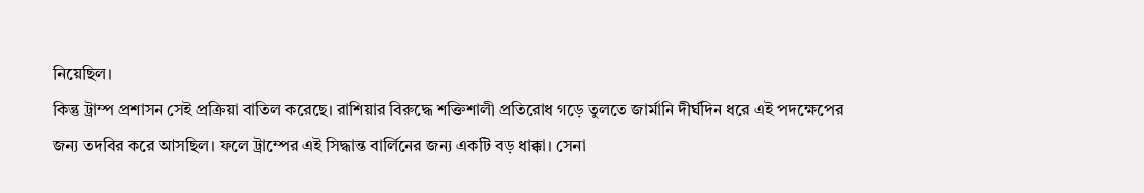নিয়েছিল।
কিন্তু ট্রাম্প প্রশাসন সেই প্রক্রিয়া বাতিল করেছে। রাশিয়ার বিরুদ্ধে শক্তিশালী প্রতিরোধ গড়ে তুলতে জার্মানি দীর্ঘদিন ধরে এই পদক্ষেপের জন্য তদবির করে আসছিল। ফলে ট্রাম্পের এই সিদ্ধান্ত বার্লিনের জন্য একটি বড় ধাক্কা। সেনা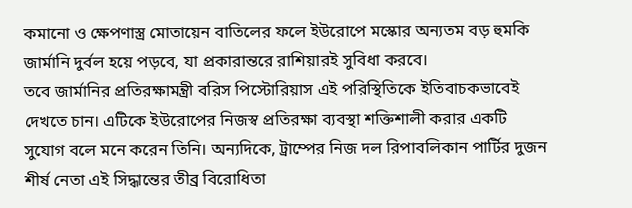কমানো ও ক্ষেপণাস্ত্র মোতায়েন বাতিলের ফলে ইউরোপে মস্কোর অন্যতম বড় হুমকি জার্মানি দুর্বল হয়ে পড়বে, যা প্রকারান্তরে রাশিয়ারই সুবিধা করবে।
তবে জার্মানির প্রতিরক্ষামন্ত্রী বরিস পিস্টোরিয়াস এই পরিস্থিতিকে ইতিবাচকভাবেই দেখতে চান। এটিকে ইউরোপের নিজস্ব প্রতিরক্ষা ব্যবস্থা শক্তিশালী করার একটি সুযোগ বলে মনে করেন তিনি। অন্যদিকে, ট্রাম্পের নিজ দল রিপাবলিকান পার্টির দুজন শীর্ষ নেতা এই সিদ্ধান্তের তীব্র বিরোধিতা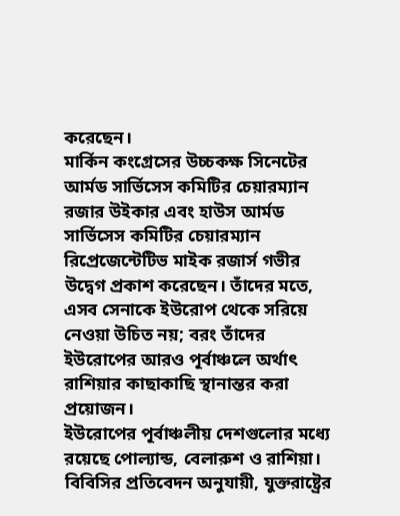করেছেন।
মার্কিন কংগ্রেসের উচ্চকক্ষ সিনেটের আর্মড সার্ভিসেস কমিটির চেয়ারম্যান রজার উইকার এবং হাউস আর্মড সার্ভিসেস কমিটির চেয়ারম্যান রিপ্রেজেন্টেটিভ মাইক রজার্স গভীর উদ্বেগ প্রকাশ করেছেন। তাঁদের মতে, এসব সেনাকে ইউরোপ থেকে সরিয়ে নেওয়া উচিত নয়; বরং তাঁদের ইউরোপের আরও পূর্বাঞ্চলে অর্থাৎ রাশিয়ার কাছাকাছি স্থানান্তর করা প্রয়োজন।
ইউরোপের পূর্বাঞ্চলীয় দেশগুলোর মধ্যে রয়েছে পোল্যান্ড, বেলারুশ ও রাশিয়া। বিবিসির প্রতিবেদন অনুযায়ী, যুক্তরাষ্ট্রের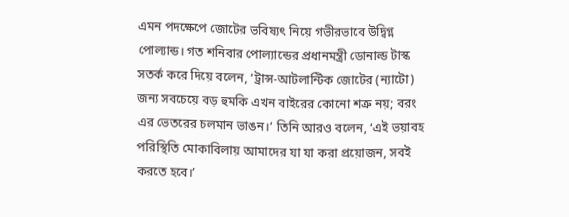এমন পদক্ষেপে জোটের ভবিষ্যৎ নিয়ে গভীরভাবে উদ্বিগ্ন পোল্যান্ড। গত শনিবার পোল্যান্ডের প্রধানমন্ত্রী ডোনাল্ড টাস্ক সতর্ক করে দিয়ে বলেন, ‘ট্রান্স-আটলান্টিক জোটের (ন্যাটো) জন্য সবচেয়ে বড় হুমকি এখন বাইরের কোনো শত্রু নয়; বরং এর ভেতরের চলমান ভাঙন।’ তিনি আরও বলেন, ‘এই ভয়াবহ পরিস্থিতি মোকাবিলায় আমাদের যা যা করা প্রয়োজন, সবই করতে হবে।’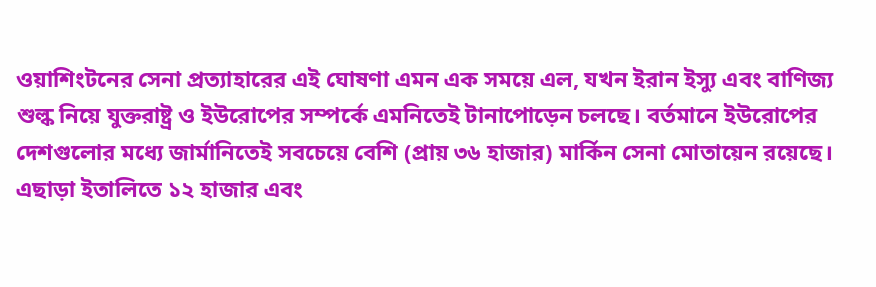ওয়াশিংটনের সেনা প্রত্যাহারের এই ঘোষণা এমন এক সময়ে এল, যখন ইরান ইস্যু এবং বাণিজ্য শুল্ক নিয়ে যুক্তরাষ্ট্র ও ইউরোপের সম্পর্কে এমনিতেই টানাপোড়েন চলছে। বর্তমানে ইউরোপের দেশগুলোর মধ্যে জার্মানিতেই সবচেয়ে বেশি (প্রায় ৩৬ হাজার) মার্কিন সেনা মোতায়েন রয়েছে।
এছাড়া ইতালিতে ১২ হাজার এবং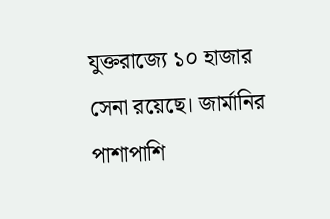যুক্তরাজ্যে ১০ হাজার সেনা রয়েছে। জার্মানির পাশাপাশি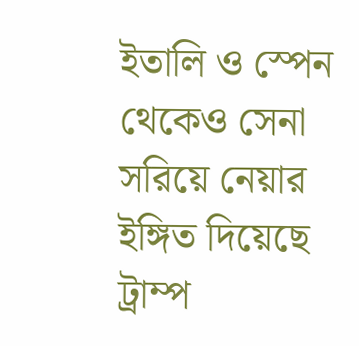ইতালি ও স্পেন থেকেও সেনা সরিয়ে নেয়ার ইঙ্গিত দিয়েছে ট্রাম্প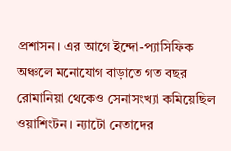প্রশাসন। এর আগে ইন্দো-প্যাসিফিক অঞ্চলে মনোযোগ বাড়াতে গত বছর রোমানিয়া থেকেও সেনাসংখ্যা কমিয়েছিল ওয়াশিংটন। ন্যাটো নেতাদের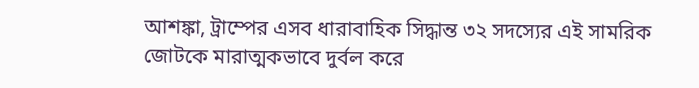আশঙ্কা, ট্রাম্পের এসব ধারাবাহিক সিদ্ধান্ত ৩২ সদস্যের এই সামরিক জোটকে মারাত্মকভাবে দুর্বল করে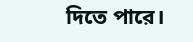দিতে পারে।